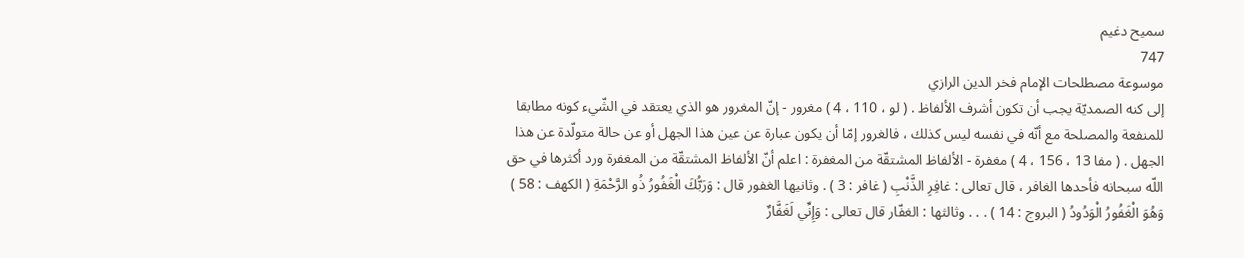سميح دغيم
747
موسوعة مصطلحات الإمام فخر الدين الرازي
إلى كنه الصمديّة يجب أن تكون أشرف الألفاظ . ( لو ، 110 ، 4 ) مغرور - إنّ المغرور هو الذي يعتقد في الشّيء كونه مطابقا للمنفعة والمصلحة مع أنّه في نفسه ليس كذلك ، فالغرور إمّا أن يكون عبارة عن عين هذا الجهل أو عن حالة متولّدة عن هذا الجهل . ( مفا 13 ، 156 ، 4 ) مغفرة - الألفاظ المشتقّة من المغفرة : اعلم أنّ الألفاظ المشتقّة من المغفرة ورد أكثرها في حق اللّه سبحانه فأحدها الغافر ، قال تعالى : غافِرِ الذَّنْبِ ( غافر : 3 ) . وثانيها الغفور قال : وَرَبُّكَ الْغَفُورُ ذُو الرَّحْمَةِ ( الكهف : 58 ) وَهُوَ الْغَفُورُ الْوَدُودُ ( البروج : 14 ) . . . وثالثها : الغفّار قال تعالى : وَإِنِّي لَغَفَّارٌ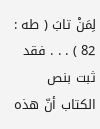لِمَنْ تابَ ( طه : 82 ) . . . فقد ثبت بنص الكتاب أنّ هذه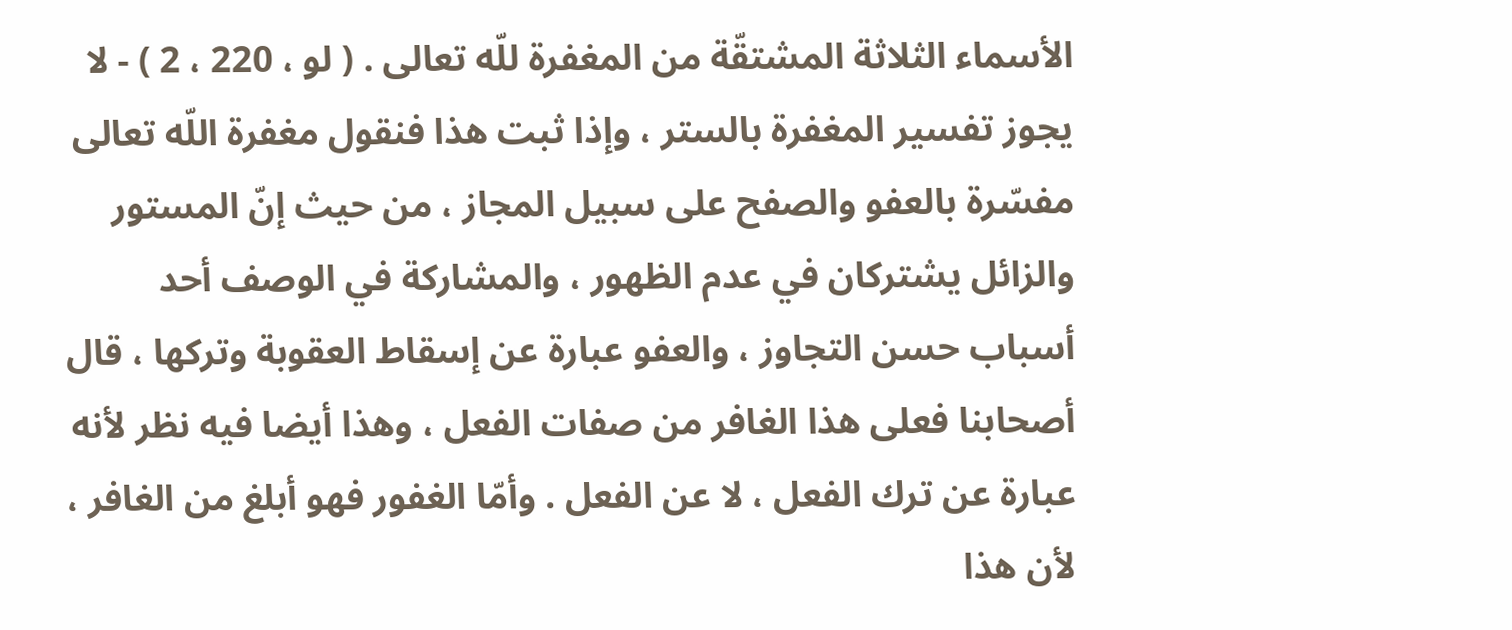الأسماء الثلاثة المشتقّة من المغفرة للّه تعالى . ( لو ، 220 ، 2 ) - لا يجوز تفسير المغفرة بالستر ، وإذا ثبت هذا فنقول مغفرة اللّه تعالى مفسّرة بالعفو والصفح على سبيل المجاز ، من حيث إنّ المستور والزائل يشتركان في عدم الظهور ، والمشاركة في الوصف أحد أسباب حسن التجاوز ، والعفو عبارة عن إسقاط العقوبة وتركها ، قال أصحابنا فعلى هذا الغافر من صفات الفعل ، وهذا أيضا فيه نظر لأنه عبارة عن ترك الفعل ، لا عن الفعل . وأمّا الغفور فهو أبلغ من الغافر ، لأن هذا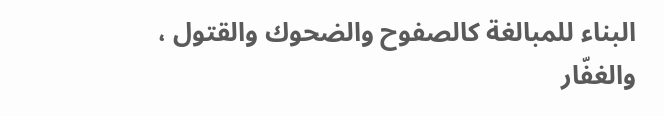البناء للمبالغة كالصفوح والضحوك والقتول ، والغفّار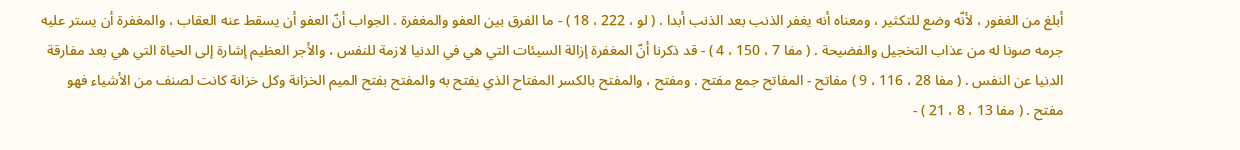أبلغ من الغفور ، لأنّه وضع للتكثير ، ومعناه أنه يغفر الذنب بعد الذنب أبدا . ( لو ، 222 ، 18 ) - ما الفرق بين العفو والمغفرة . الجواب أنّ العفو أن يسقط عنه العقاب ، والمغفرة أن يستر عليه جرمه صونا له من عذاب التخجيل والفضيحة . ( مفا 7 ، 150 ، 4 ) - قد ذكرنا أنّ المغفرة إزالة السيئات التي هي في الدنيا لازمة للنفس ، والأجر العظيم إشارة إلى الحياة التي هي بعد مفارقة الدنيا عن النفس . ( مفا 28 ، 116 ، 9 ) مفاتح - المفاتح جمع مفتح . ومفتح ، والمفتح بالكسر المفتاح الذي يفتح به والمفتح بفتح الميم الخزانة وكل خزانة كانت لصنف من الأشياء فهو مفتح . ( مفا 13 ، 8 ، 21 ) -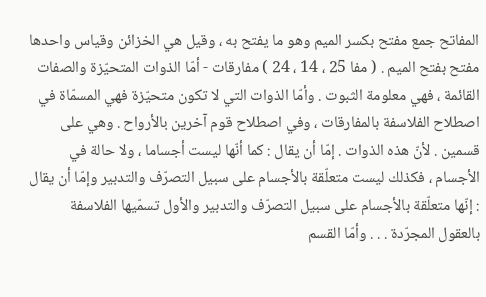المفاتح جمع مفتح بكسر الميم وهو ما يفتح به ، وقيل هي الخزائن وقياس واحدها مفتح بفتح الميم . ( مفا 25 ، 14 ، 24 ) مفارقات - أمّا الذوات المتحيّزة والصفات القائمة ، فهي معلومة الثبوت . وأمّا الذوات التي لا تكون متحيّزة فهي المسمّاة في اصطلاح الفلاسفة بالمفارقات ، وفي اصطلاح قوم آخرين بالأرواح . وهي على قسمين . لأنّ هذه الذوات . إمّا أن يقال : كما أنّها ليست أجساما ، ولا حالة في الأجسام ، فكذلك ليست متعلّقة بالأجسام على سبيل التصرّف والتدبير وإمّا أن يقال : إنّها متعلّقة بالأجسام على سبيل التصرّف والتدبير والأول تسمّيها الفلاسفة بالعقول المجرّدة . . . وأمّا القسم